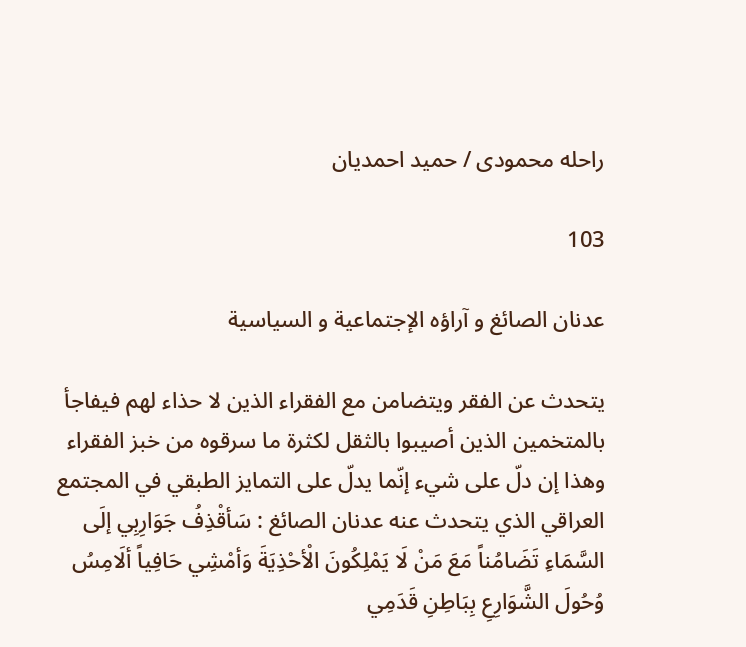راحله محمودى / حميد احمديان

103

عدنان الصائغ و آراؤه الإجتماعية و السياسية

يتحدث عن الفقر ويتضامن مع الفقراء الذين لا حذاء لهم فيفاجأ بالمتخمين الذين أصيبوا بالثقل لكثرة ما سرقوه من خبز الفقراء وهذا إن دلّ على شيء إنّما يدلّ على التمايز الطبقي في المجتمع العراقي الذي يتحدث عنه عدنان الصائغ : سَأقْذِفُ جَوَارِبِي إلَى السَّمَاءِ تَضَامُناً مَعَ مَنْ لَا يَمْلِكُونَ الْأحْذِيَةَ وَأمْشِي حَافِياً ألَامِسُ وُحُولَ الشَّوَارِعِ بِبَاطِنِ قَدَمِي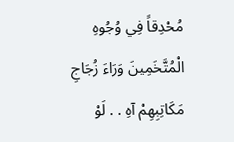مُحْدِقاً فِي وُجُوهِ الْمُتَّخَمِينَ وَرَاءَ زُجَاجِ مَكَاتِبِهِمْ آهِ . . لَوْ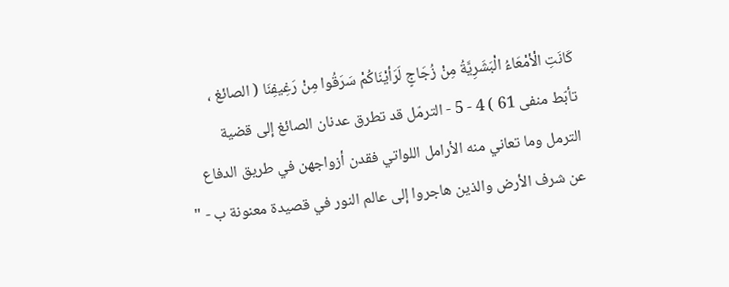كَانَتِ الْأمْعَاءُ الْبَشَرِيَّةُ مِنْ زُجَاجٍ لَرَأيْنَاكُمْ سَرَقُوا مِنْ رَغِيفِنَا ( الصائغ ، تأبّط منفى 61 ) 4 - 5 - الترمّل قد تطرق عدنان الصائغ إلى قضية الترمل وما تعاني منه الأرامل اللواتي فقدن أزواجهن في طريق الدفاع عن شرف الأرض والذين هاجروا إلى عالم النور في قصيدة معنونة ب - "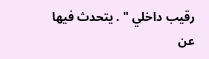رقيب داخلي " . يتحدث فيها عن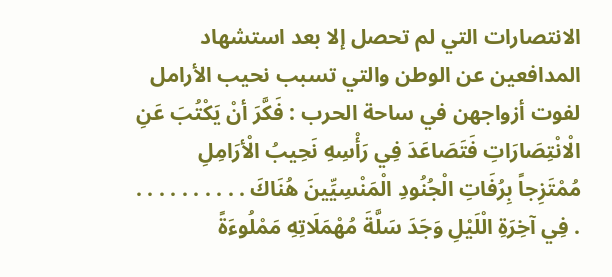الانتصارات التي لم تحصل إلا بعد استشهاد المدافعين عن الوطن والتي تسبب نحيب الأرامل لفوت أزواجهن في ساحة الحرب : فَكَّرَ أنْ يَكْتُبَ عَنِ الْانْتِصَارَاتِ فَتَصَاعَدَ فِي رَأْسِهِ نَحِيبُ الْأرَامِلِ مُمْتَزِجاً بِرُفَاتِ الْجُنُودِ الْمَنْسِيِّينَ هُنَاكَ . . . . . . . . . . . فِي آخِرَةِ الْلَيْلِ وَجَدَ سَلَّةَ مُهْمَلَاتِهِ مَمْلُوءَةً